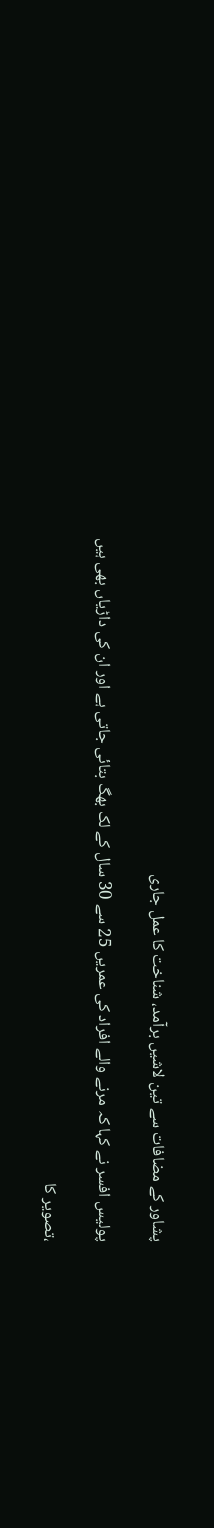پشاور کے مضافات سے تین لاشیں برآمد، شناخت کا عمل جاری

پولیس افسر نے کہا کہ مرنے والے افراد کی عمریں 25 سے 30 سال کے لک بھگ بتائی جاتی ہے اور ان کی داڑیاں بھی ہیں

،تصویر کا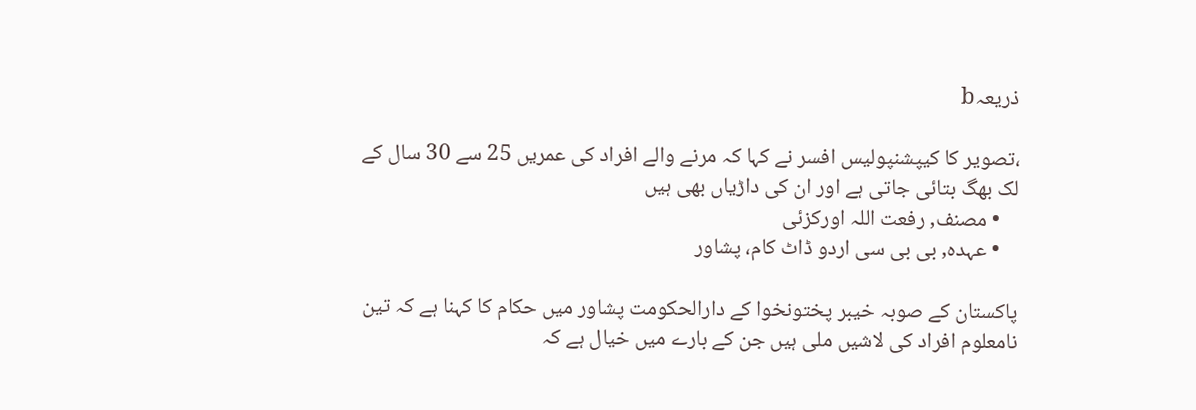ذریعہb

،تصویر کا کیپشنپولیس افسر نے کہا کہ مرنے والے افراد کی عمریں 25 سے 30 سال کے لک بھگ بتائی جاتی ہے اور ان کی داڑیاں بھی ہیں
    • مصنف, رفعت اللہ اورکزئی
    • عہدہ, بی بی سی اردو ڈاٹ کام، پشاور

پاکستان کے صوبہ خیبر پختونخوا کے دارالحکومت پشاور میں حکام کا کہنا ہے کہ تین نامعلوم افراد کی لاشیں ملی ہیں جن کے بارے میں خیال ہے کہ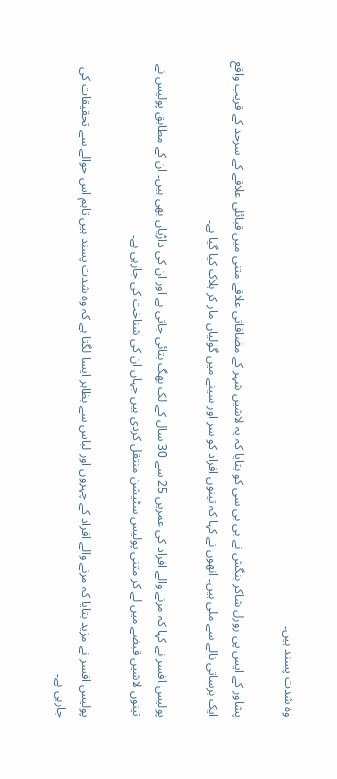وہ شدت پسند ہیں۔

پشاور کے ایس پی رورل شاکر بنگش نے بی بی سی کو بتایا کہ یہ لاشیں شہر کے مضافاتی علاقے متنی میں قبائلی علاقے کے سرحد کے قریب واقع ایک برساتی نالے سے ملی ہیں۔ انھوں نے کہا کہ تینوں افراد کو سر اور سینے میں گولیاں مار کر ہلاک کیا گیا ہے۔

پولیس افسر نے کہا کہ مرنے والے افراد کی عمریں 25 سے 30 سال کے لک بھگ بتائی جاتی ہے اور ان کی داڑیاں بھی ہیں۔ ان کے مطابق پولیس نے تینوں لاشیں قبضے میں لے کر متنی پولیس سٹیشن منتقل کردی ہیں جہاں ان کی شناخت کی جارہی ہے۔

پولیس افسر نے مزید بتایا کہ مرنے والے افراد کے چہروں اور لباس سے بظاہر ایسا لگتا ہے کہ وہ شدت پسند ہیں تاہم اس حوالے سے تحقیقات کی جارہی ہے۔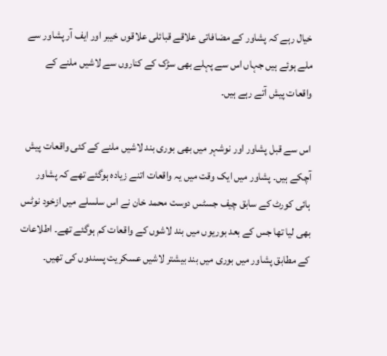خیال رہے کہ پشاور کے مضافاتی علاقے قبائلی علاقوں خیبر اور ایف آر پشاور سے ملے ہوئے ہیں جہاں اس سے پہلے بھی سڑک کے کناروں سے لاشیں ملنے کے واقعات پیش آتے رہے ہیں۔

اس سے قبل پشاور اور نوشہر میں بھی بوری بند لاشیں ملنے کے کئی واقعات پیش آچکے ہیں۔ پشاور میں ایک وقت میں یہ واقعات اتنے زیادہ ہوگئے تھے کہ پشاور ہائی کورٹ کے سابق چیف جسٹس دوست محمد خان نے اس سلسلے میں ازخود نوٹس بھی لیا تھا جس کے بعد بوریوں میں بند لاشوں کے واقعات کم ہوگئے تھے۔ اطلاعات کے مطابق پشاور میں بوری میں بند بیشتر لاشیں عسکریت پسندوں کی تھیں۔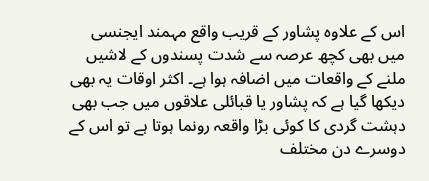اس کے علاوہ پشاور کے قریب واقع مہمند ایجنسی میں بھی کچھ عرصہ سے شدت پسندوں کے لاشیں ملنے کے واقعات میں اضافہ ہوا ہے۔ اکثر اوقات یہ بھی دیکھا گیا ہے کہ پشاور یا قبائلی علاقوں میں جب بھی دہشت گردی کا کوئی بڑا واقعہ رونما ہوتا ہے تو اس کے دوسرے دن مختلف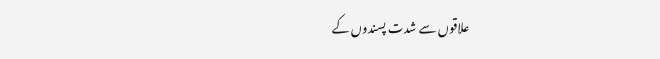علاقوں سے شدت پسندوں کے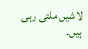لاشیں ملتی رہی ہیں۔